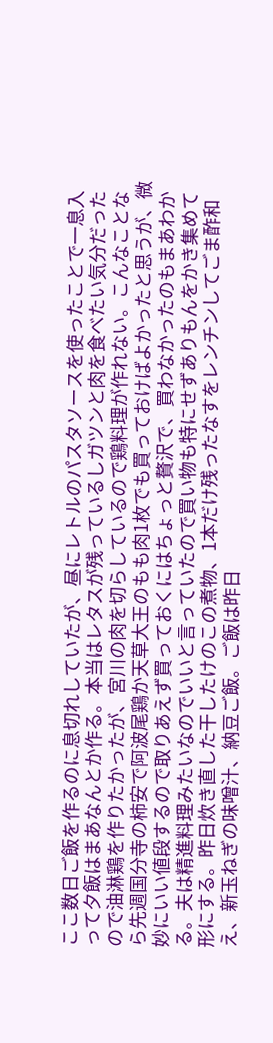ここ数日ご飯を作るのに息切れしていたが、昼にレトルのパスタソースを使ったことで一息入って夕飯はまあなんとか作る。本当はレタスが残っているしガツンと肉を食べたい気分だったので油淋鶏を作りたかったが、宮川の肉を切らしているので鶏料理が作れない。こんなことなら先週国分寺の柿安で阿波尾鶏か天草大王のもも肉1枚でも買っておけばよかったと思うが、微妙にいい値段するので取りあえず買っておくにはちょっと贅沢で、買わなかったのもまあわかる。夫は精進料理みたいなのでいいと言っていたので買い物も特にせずありもんをかき集めて形にする。昨日炊き直した干したけのこの煮物、1本だけ残ったなすをレンチンしてごま酢和え、新玉ねぎの味噌汁、納豆ご飯。ご飯は昨日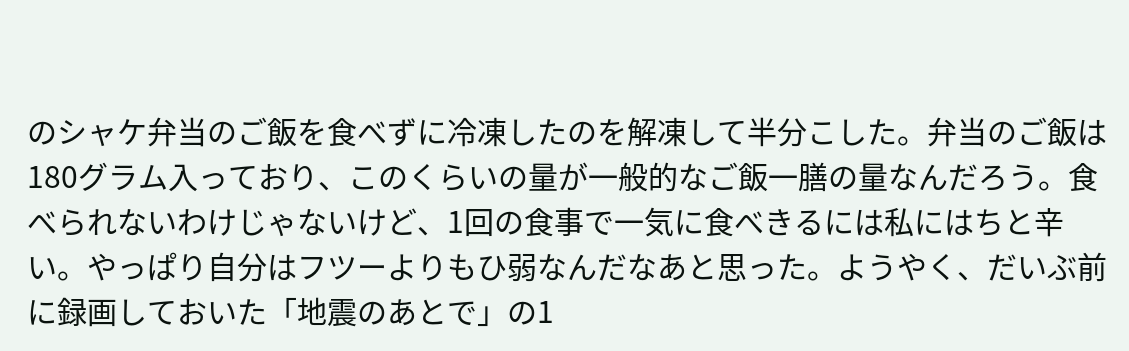のシャケ弁当のご飯を食べずに冷凍したのを解凍して半分こした。弁当のご飯は180グラム入っており、このくらいの量が一般的なご飯一膳の量なんだろう。食べられないわけじゃないけど、1回の食事で一気に食べきるには私にはちと辛い。やっぱり自分はフツーよりもひ弱なんだなあと思った。ようやく、だいぶ前に録画しておいた「地震のあとで」の1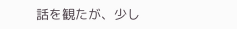話を観たが、少し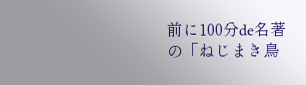前に100分de名著の「ねじまき鳥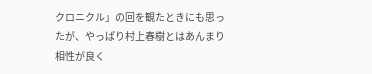クロニクル」の回を観たときにも思ったが、やっぱり村上春樹とはあんまり相性が良く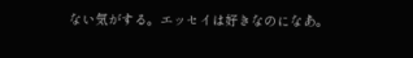ない気がする。エッセイは好きなのになあ。